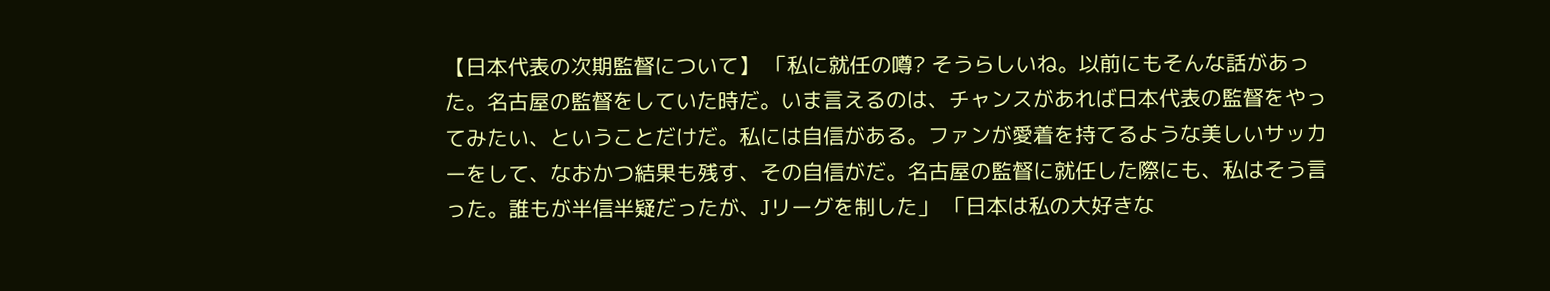【日本代表の次期監督について】 「私に就任の噂? そうらしいね。以前にもそんな話があった。名古屋の監督をしていた時だ。いま言えるのは、チャンスがあれば日本代表の監督をやってみたい、ということだけだ。私には自信がある。ファンが愛着を持てるような美しいサッカーをして、なおかつ結果も残す、その自信がだ。名古屋の監督に就任した際にも、私はそう言った。誰もが半信半疑だったが、Jリーグを制した」 「日本は私の大好きな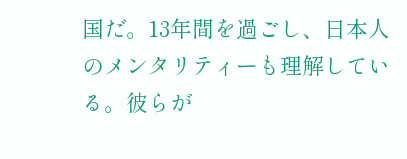国だ。13年間を過ごし、日本人のメンタリティーも理解している。彼らが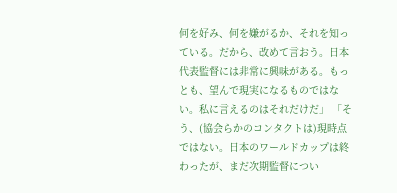何を好み、何を嫌がるか、それを知っている。だから、改めて言おう。日本代表監督には非常に興味がある。もっとも、望んで現実になるものではない。私に言えるのはそれだけだ」 「そう、(協会らかのコンタクトは)現時点ではない。日本のワールドカップは終わったが、まだ次期監督につい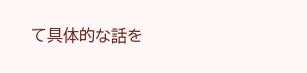て具体的な話を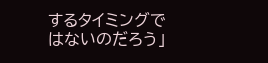するタイミングではないのだろう」